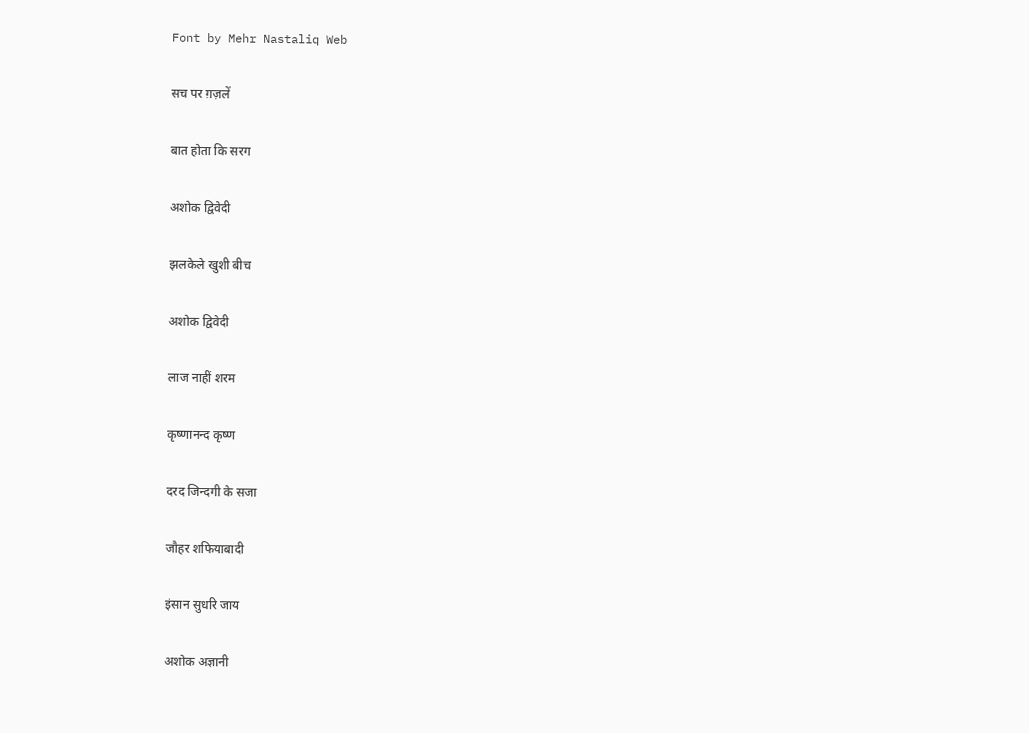Font by Mehr Nastaliq Web

सच पर ग़ज़लें

बात होता कि सरग

अशोक द्विवेदी

झलकेले खुशी बीच

अशोक द्विवेदी

लाज नाहीं शरम

कृष्णानन्द कृष्ण

दरद जिन्दगी के सजा

जौहर शफियाबादी

इंसान सुधरि जाय

अशोक अज्ञानी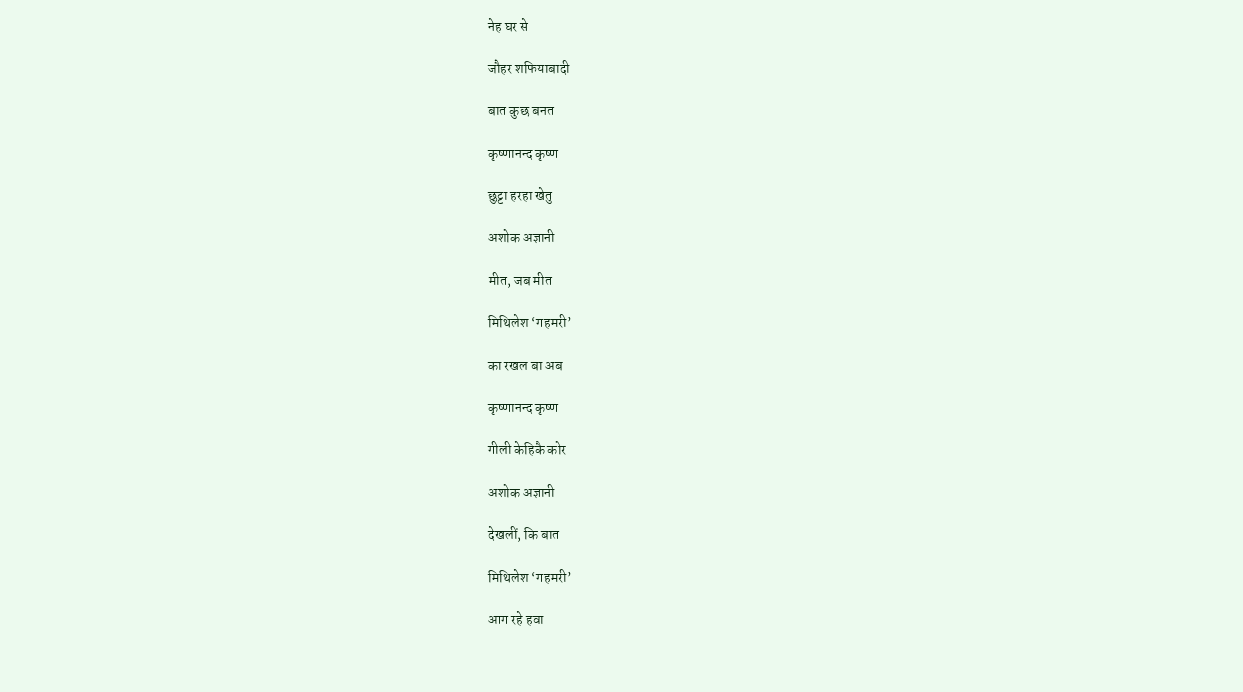नेह घर से

जौहर शफियाबादी

बात कुछ बनत

कृष्णानन्द कृष्ण

छुट्टा हरहा खेतु

अशोक अज्ञानी

मीत, जब मीत

मिथिलेश ‘गहमरी’

का रखल बा अब

कृष्णानन्द कृष्ण

गीली केहिकै कोर

अशोक अज्ञानी

देखलीं, कि बात

मिथिलेश ‘गहमरी’

आग रहे हवा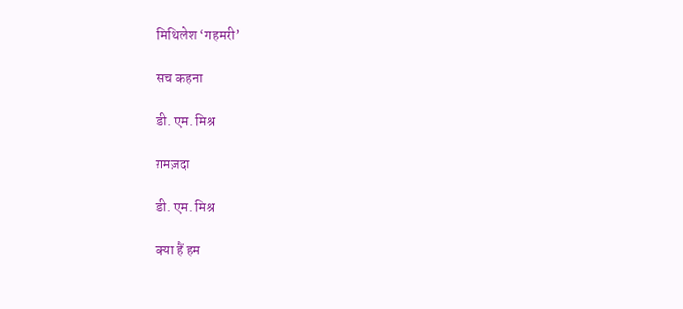मिथिलेश ‘गहमरी’

सच कहना

डी. एम. मिश्र

ग़मज़दा

डी. एम. मिश्र

क्या हैं हम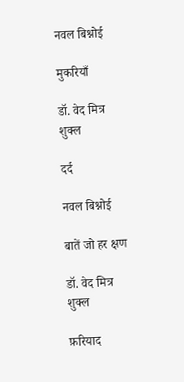नवल बिश्नोई

मुकरियाँ

डॉ. वेद मित्र शुक्ल

दर्द

नवल बिश्नोई

बातें जो हर क्षण

डॉ. वेद मित्र शुक्ल

फ़रियाद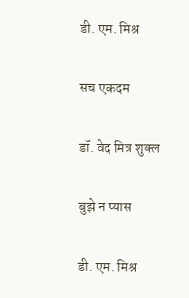डी. एम. मिश्र

सच एकदम

डॉ. वेद मित्र शुक्ल

बुझे न प्यास

डी. एम. मिश्र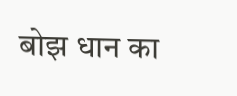बोझ धान का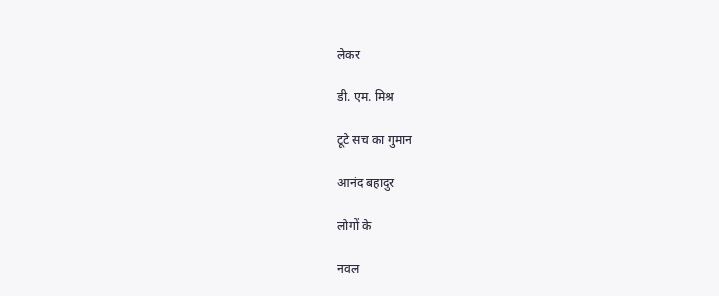लेकर

डी. एम. मिश्र

टूटे सच का गुमान

आनंद बहादुर

लोगों के

नवल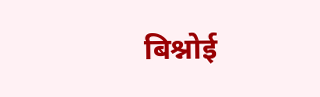बिश्नोई